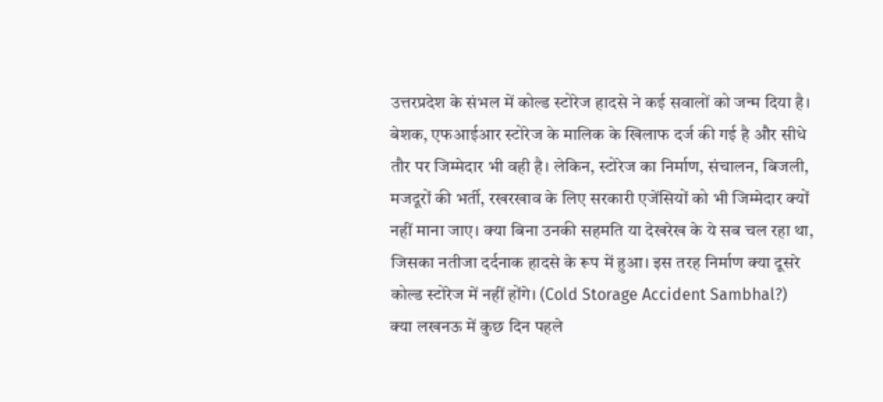उत्तरप्रदेश के संभल में कोल्ड स्टोरेज हादसे ने कई सवालों को जन्म दिया है। बेशक, एफआईआर स्टोरेज के मालिक के खिलाफ दर्ज की गई है और सीधे तौर पर जिम्मेदार भी वही है। लेकिन, स्टोरेज का निर्माण, संचालन, बिजली, मजदूरों की भर्ती, रखरखाव के लिए सरकारी एजेंसियों को भी जिम्मेदार क्यों नहीं माना जाए। क्या बिना उनकी सहमति या देखरेख के ये सब चल रहा था, जिसका नतीजा दर्दनाक हादसे के रूप में हुआ। इस तरह निर्माण क्या दूसरे कोल्ड स्टोरेज में नहीं होंगे। (Cold Storage Accident Sambhal?)
क्या लखनऊ में कुछ दिन पहले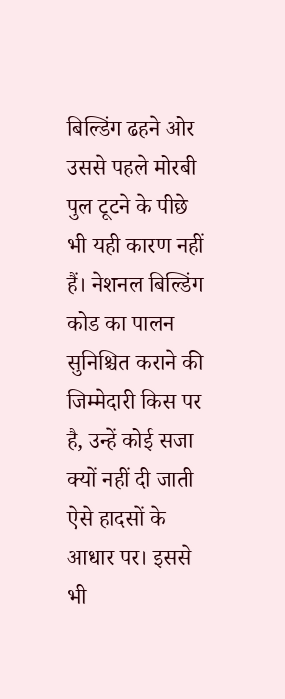बिल्डिंग ढहने ओर उससे पहले मोरबी पुल टूटने के पीछे भी यही कारण नहीं हैं। नेशनल बिल्डिंग कोड का पालन सुनिश्चित कराने की जिम्मेदारी किस पर है, उन्हें कोई सजा क्यों नहीं दी जाती ऐसे हादसों के आधार पर। इससे भी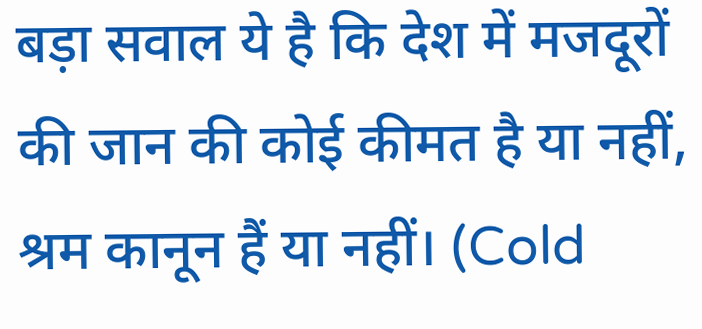बड़ा सवाल ये है कि देश में मजदूरों की जान की कोई कीमत है या नहीं, श्रम कानून हैं या नहीं। (Cold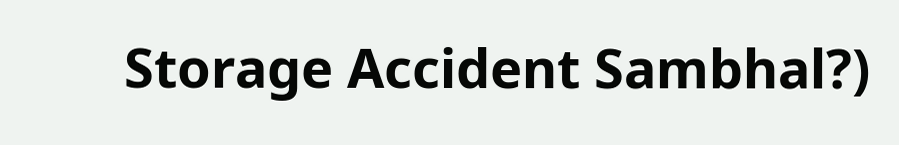Storage Accident Sambhal?)